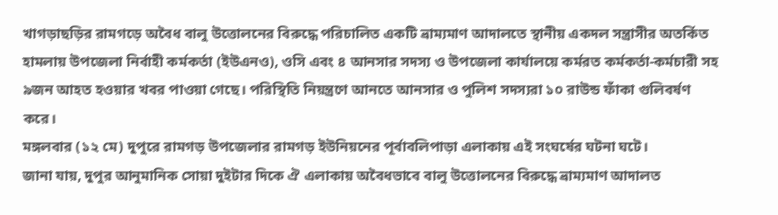খাগড়াছড়ির রামগড়ে অবৈধ বালু উত্তোলনের বিরুদ্ধে পরিচালিত একটি ভ্রাম্যমাণ আদালতে স্থানীয় একদল সন্ত্রাসীর অতর্কিত হামলায় উপজেলা নির্বাহী কর্মকর্তা (ইউএনও), ওসি এবং ৪ আনসার সদস্য ও উপজেলা কার্যালয়ে কর্মরত কর্মকর্তা-কর্মচারী সহ ৯জন আহত হওয়ার খবর পাওয়া গেছে। পরিস্থিতি নিয়ন্ত্রণে আনতে আনসার ও পুলিশ সদস্যরা ১০ রাউন্ড ফাঁকা গুলিবর্ষণ করে।
মঙ্গলবার (১২ মে) দুপুরে রামগড় উপজেলার রামগড় ইউনিয়নের পূর্বাবলিপাড়া এলাকায় এই সংঘর্ষের ঘটনা ঘটে।
জানা যায়, দুপুর আনুমানিক সোয়া দুইটার দিকে ঐ এলাকায় অবৈধভাবে বালু উত্তোলনের বিরুদ্ধে ভ্রাম্যমাণ আদালত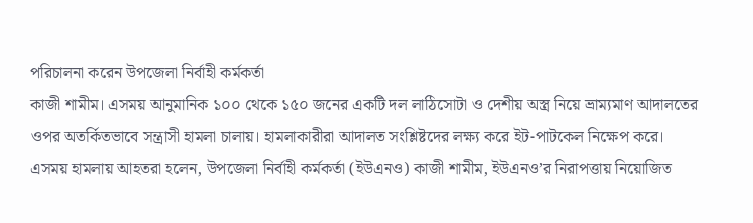পরিচালনা করেন উপজেলা নির্বাহী কর্মকর্তা
কাজী শামীম। এসময় আনুমানিক ১০০ থেকে ১৫০ জনের একটি দল লাঠিসোটা ও দেশীয় অস্ত্র নিয়ে ভ্রাম্যমাণ আদালতের ওপর অতর্কিতভাবে সন্ত্রাসী হামলা চালায়। হামলাকারীরা আদালত সংশ্লিষ্টদের লক্ষ্য করে ইট-পাটকেল নিক্ষেপ করে।
এসময় হামলায় আহতরা হলেন, উপজেলা নির্বাহী কর্মকর্তা (ইউএনও) কাজী শামীম, ইউএনও’র নিরাপত্তায় নিয়োজিত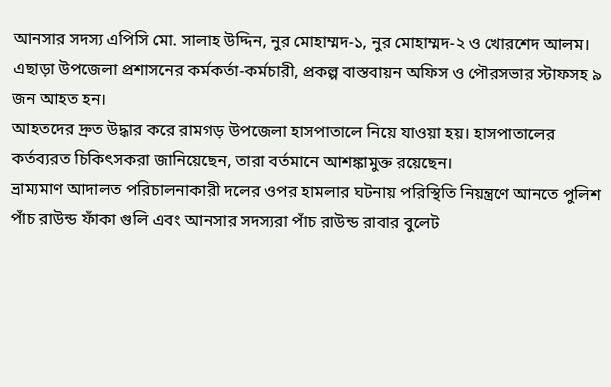আনসার সদস্য এপিসি মো. সালাহ উদ্দিন, নুর মোহাম্মদ-১, নুর মোহাম্মদ-২ ও খোরশেদ আলম। এছাড়া উপজেলা প্রশাসনের কর্মকর্তা-কর্মচারী, প্রকল্প বাস্তবায়ন অফিস ও পৌরসভার স্টাফসহ ৯ জন আহত হন।
আহতদের দ্রুত উদ্ধার করে রামগড় উপজেলা হাসপাতালে নিয়ে যাওয়া হয়। হাসপাতালের কর্তব্যরত চিকিৎসকরা জানিয়েছেন, তারা বর্তমানে আশঙ্কামুক্ত রয়েছেন।
ভ্রাম্যমাণ আদালত পরিচালনাকারী দলের ওপর হামলার ঘটনায় পরিস্থিতি নিয়ন্ত্রণে আনতে পুলিশ পাঁচ রাউন্ড ফাঁকা গুলি এবং আনসার সদস্যরা পাঁচ রাউন্ড রাবার বুলেট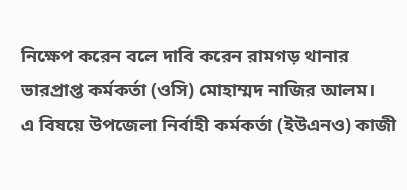নিক্ষেপ করেন বলে দাবি করেন রামগড় থানার ভারপ্রাপ্ত কর্মকর্তা (ওসি) মোহাম্মদ নাজির আলম।
এ বিষয়ে উপজেলা নির্বাহী কর্মকর্তা (ইউএনও) কাজী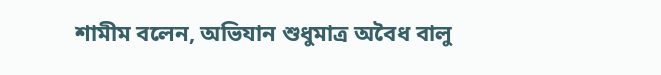শামীম বলেন, অভিযান শুধুমাত্র অবৈধ বালু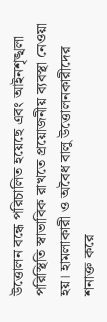উত্তোলন বন্ধে পরিচালিত হয়েছে এবং আইনশৃঙ্খলা পরিস্থিতি স্বাভাবিক রাখতে প্রয়োজনীয় ব্যবস্থা নেওয়া হয়। হামলাকারী ও অবৈধ বালু উত্তোলনকারীদের শনাক্ত করে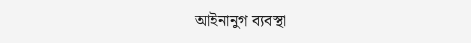আইনানুগ ব্যবস্থা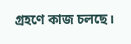গ্রহণে কাজ চলছে।